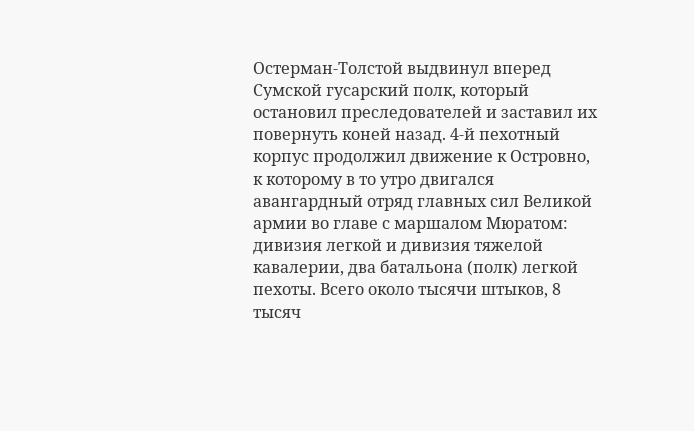Остерман-Толстой выдвинул вперед Сумской гусарский полк, который остановил преследователей и заставил их повернуть коней назад. 4‑й пехотный корпус продолжил движение к Островно, к которому в то утро двигался авангардный отряд главных сил Великой армии во главе с маршалом Мюратом: дивизия легкой и дивизия тяжелой кавалерии, два батальона (полк) легкой пехоты. Всего около тысячи штыков, 8 тысяч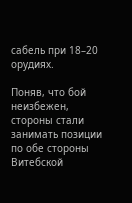сабель при 18–20 орудиях.

Поняв, что бой неизбежен, стороны стали занимать позиции по обе стороны Витебской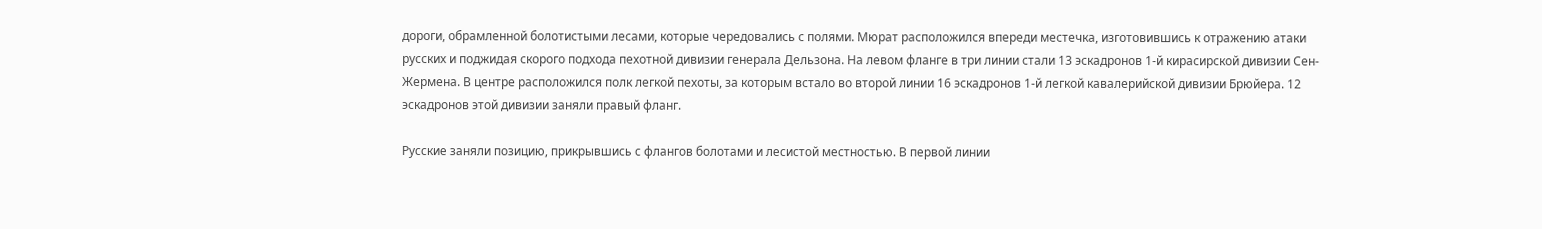дороги, обрамленной болотистыми лесами, которые чередовались с полями. Мюрат расположился впереди местечка, изготовившись к отражению атаки русских и поджидая скорого подхода пехотной дивизии генерала Дельзона. На левом фланге в три линии стали 13 эскадронов 1‑й кирасирской дивизии Сен-Жермена. В центре расположился полк легкой пехоты, за которым встало во второй линии 16 эскадронов 1‑й легкой кавалерийской дивизии Брюйера. 12 эскадронов этой дивизии заняли правый фланг.

Русские заняли позицию, прикрывшись с флангов болотами и лесистой местностью. В первой линии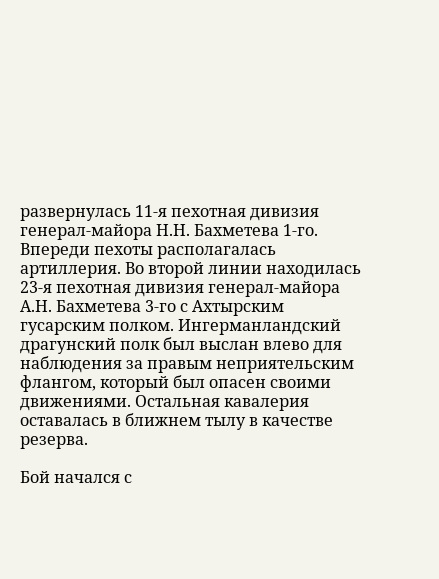развернулась 11‑я пехотная дивизия генерал-майора Н.Н. Бахметева 1‑го. Впереди пехоты располагалась артиллерия. Во второй линии находилась 23‑я пехотная дивизия генерал-майора А.Н. Бахметева 3‑го с Ахтырским гусарским полком. Ингерманландский драгунский полк был выслан влево для наблюдения за правым неприятельским флангом, который был опасен своими движениями. Остальная кавалерия оставалась в ближнем тылу в качестве резерва.

Бой начался с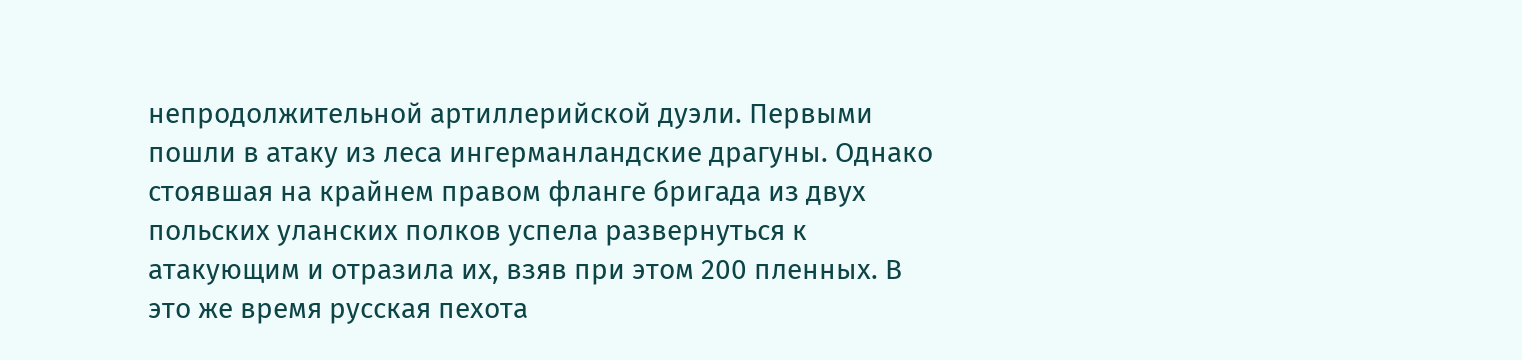непродолжительной артиллерийской дуэли. Первыми пошли в атаку из леса ингерманландские драгуны. Однако стоявшая на крайнем правом фланге бригада из двух польских уланских полков успела развернуться к атакующим и отразила их, взяв при этом 200 пленных. В это же время русская пехота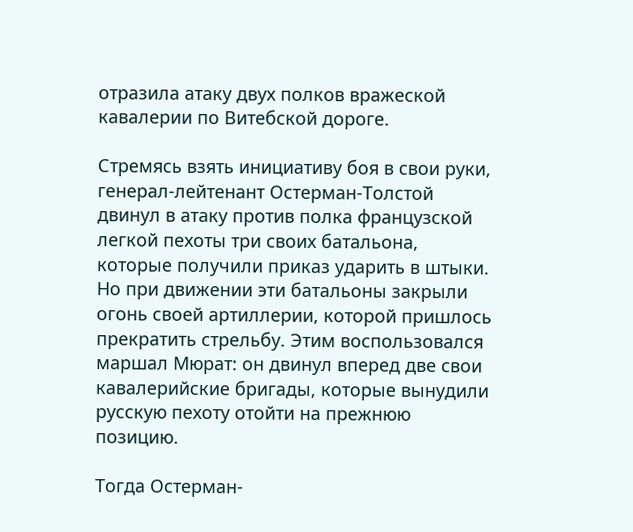отразила атаку двух полков вражеской кавалерии по Витебской дороге.

Стремясь взять инициативу боя в свои руки, генерал-лейтенант Остерман-Толстой двинул в атаку против полка французской легкой пехоты три своих батальона, которые получили приказ ударить в штыки. Но при движении эти батальоны закрыли огонь своей артиллерии, которой пришлось прекратить стрельбу. Этим воспользовался маршал Мюрат: он двинул вперед две свои кавалерийские бригады, которые вынудили русскую пехоту отойти на прежнюю позицию.

Тогда Остерман-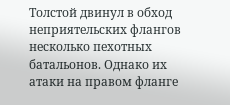Толстой двинул в обход неприятельских флангов несколько пехотных батальонов. Однако их атаки на правом фланге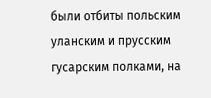были отбиты польским уланским и прусским гусарским полками, на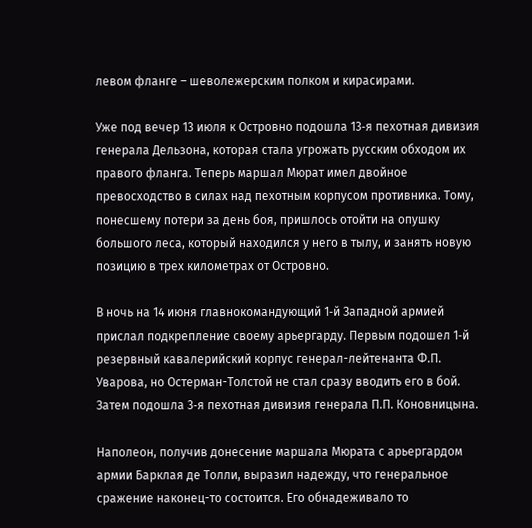левом фланге – шеволежерским полком и кирасирами.

Уже под вечер 13 июля к Островно подошла 13‑я пехотная дивизия генерала Дельзона, которая стала угрожать русским обходом их правого фланга. Теперь маршал Мюрат имел двойное превосходство в силах над пехотным корпусом противника. Тому, понесшему потери за день боя, пришлось отойти на опушку большого леса, который находился у него в тылу, и занять новую позицию в трех километрах от Островно.

В ночь на 14 июня главнокомандующий 1‑й Западной армией прислал подкрепление своему арьергарду. Первым подошел 1‑й резервный кавалерийский корпус генерал-лейтенанта Ф.П. Уварова, но Остерман-Толстой не стал сразу вводить его в бой. Затем подошла 3‑я пехотная дивизия генерала П.П. Коновницына.

Наполеон, получив донесение маршала Мюрата с арьергардом армии Барклая де Толли, выразил надежду, что генеральное сражение наконец-то состоится. Его обнадеживало то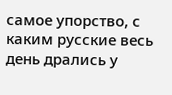самое упорство, с каким русские весь день дрались у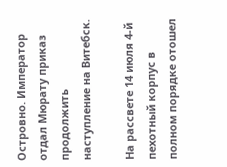Островно. Император отдал Мюрату приказ продолжить наступление на Витебск.

На рассвете 14 июля 4‑й пехотный корпус в полном порядке отошел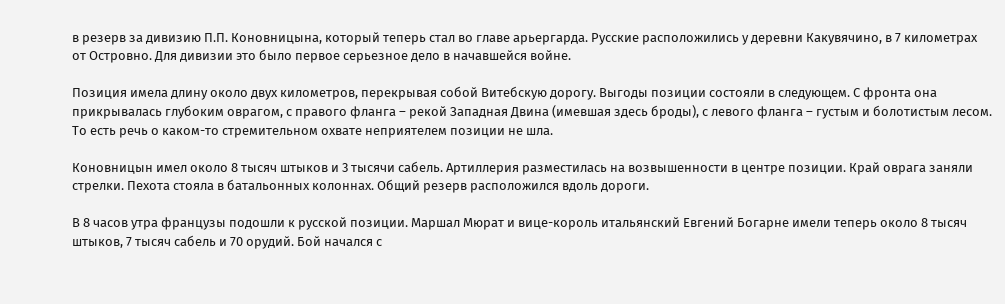в резерв за дивизию П.П. Коновницына, который теперь стал во главе арьергарда. Русские расположились у деревни Какувячино, в 7 километрах от Островно. Для дивизии это было первое серьезное дело в начавшейся войне.

Позиция имела длину около двух километров, перекрывая собой Витебскую дорогу. Выгоды позиции состояли в следующем. С фронта она прикрывалась глубоким оврагом, с правого фланга – рекой Западная Двина (имевшая здесь броды), с левого фланга – густым и болотистым лесом. То есть речь о каком-то стремительном охвате неприятелем позиции не шла.

Коновницын имел около 8 тысяч штыков и 3 тысячи сабель. Артиллерия разместилась на возвышенности в центре позиции. Край оврага заняли стрелки. Пехота стояла в батальонных колоннах. Общий резерв расположился вдоль дороги.

В 8 часов утра французы подошли к русской позиции. Маршал Мюрат и вице-король итальянский Евгений Богарне имели теперь около 8 тысяч штыков, 7 тысяч сабель и 70 орудий. Бой начался с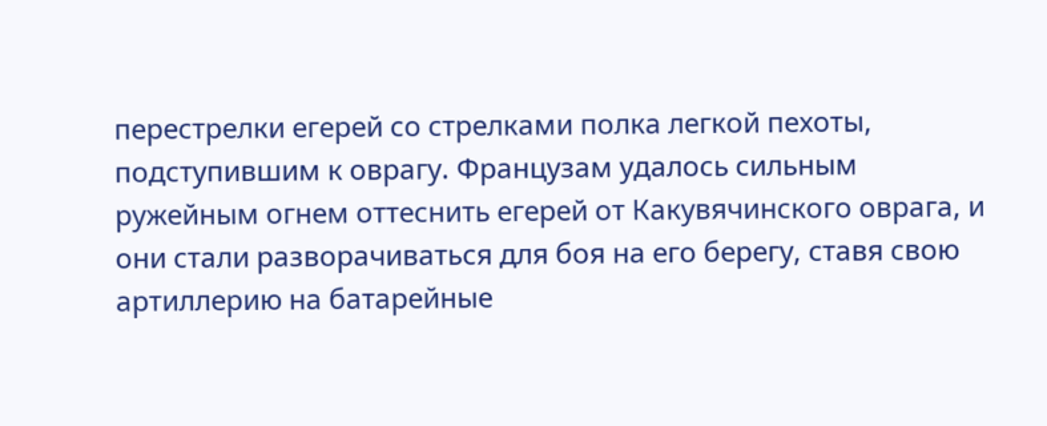перестрелки егерей со стрелками полка легкой пехоты, подступившим к оврагу. Французам удалось сильным ружейным огнем оттеснить егерей от Какувячинского оврага, и они стали разворачиваться для боя на его берегу, ставя свою артиллерию на батарейные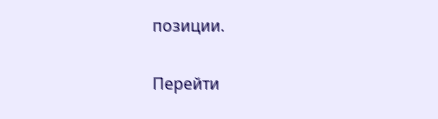позиции.

Перейти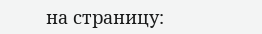на страницу: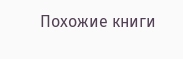Похожие книги